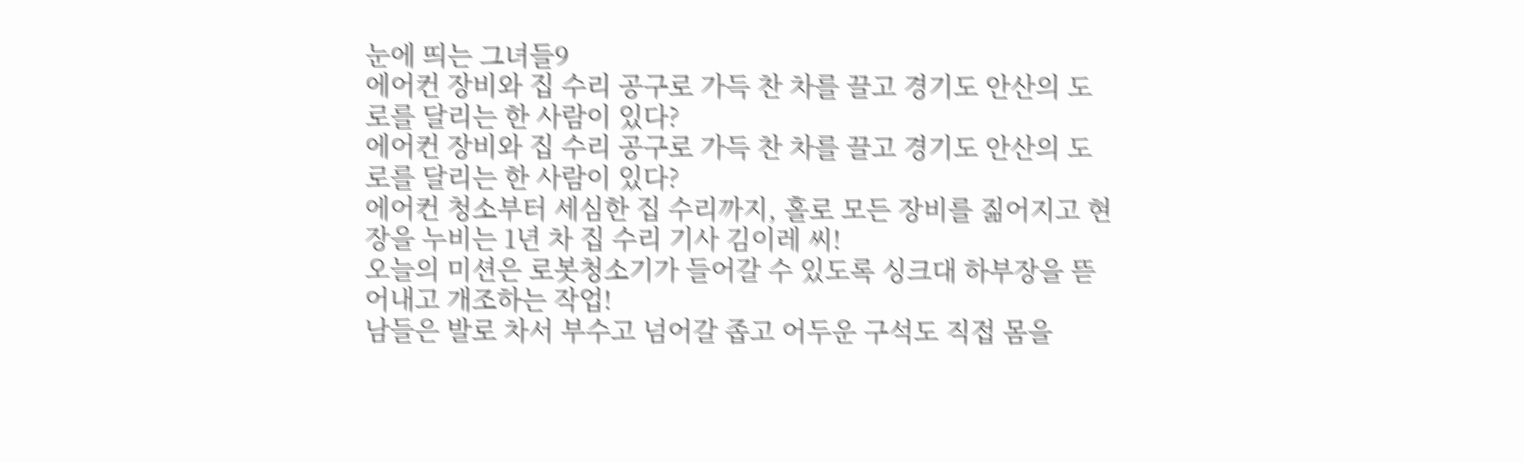눈에 띄는 그녀들9
에어컨 장비와 집 수리 공구로 가득 찬 차를 끌고 경기도 안산의 도로를 달리는 한 사람이 있다?
에어컨 장비와 집 수리 공구로 가득 찬 차를 끌고 경기도 안산의 도로를 달리는 한 사람이 있다?
에어컨 청소부터 세심한 집 수리까지, 홀로 모든 장비를 짊어지고 현장을 누비는 1년 차 집 수리 기사 김이레 씨!
오늘의 미션은 로봇청소기가 들어갈 수 있도록 싱크대 하부장을 뜯어내고 개조하는 작업!
남들은 발로 차서 부수고 넘어갈 좁고 어두운 구석도 직접 몸을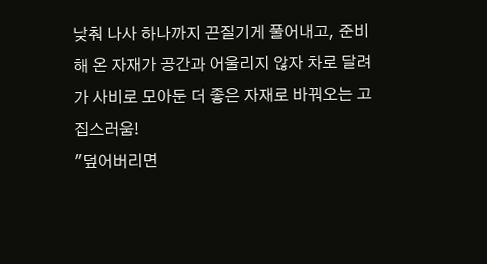낮춰 나사 하나까지 끈질기게 풀어내고, 준비해 온 자재가 공간과 어울리지 않자 차로 달려가 사비로 모아둔 더 좋은 자재로 바꿔오는 고집스러움!
"덮어버리면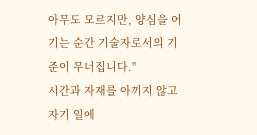아무도 모르지만, 양심을 어기는 순간 기술자로서의 기준이 무너집니다."
시간과 자재를 아끼지 않고 자기 일에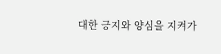대한 긍지와 양심을 지켜가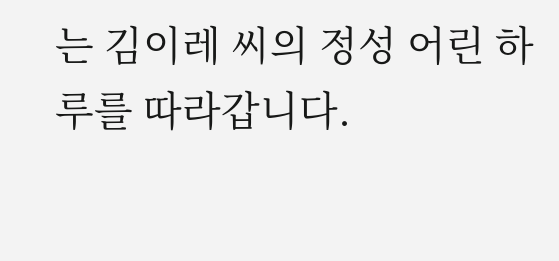는 김이레 씨의 정성 어린 하루를 따라갑니다.